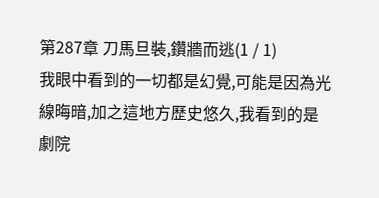第287章 刀馬旦裝,鑽牆而逃(1 / 1)
我眼中看到的一切都是幻覺,可能是因為光線晦暗,加之這地方歷史悠久,我看到的是劇院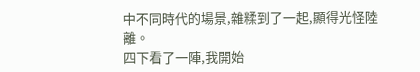中不同時代的場景,雜糅到了一起,顯得光怪陸離。
四下看了一陣,我開始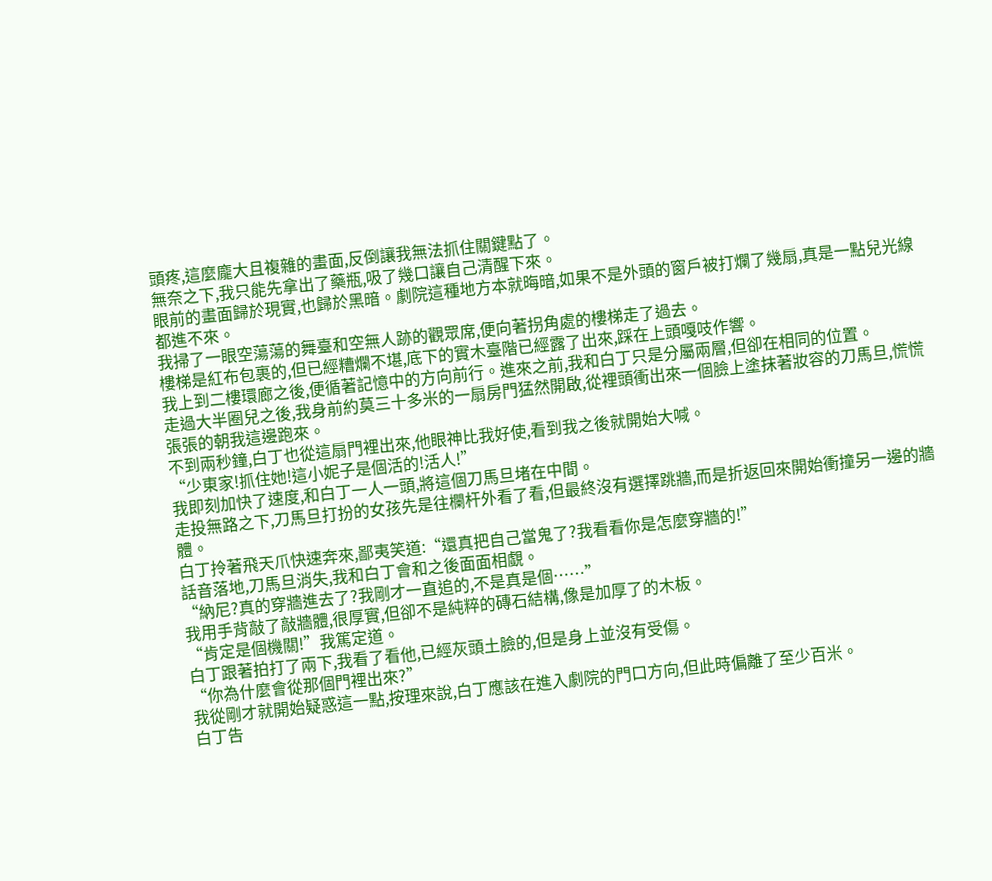頭疼,這麼龐大且複雜的畫面,反倒讓我無法抓住關鍵點了。
無奈之下,我只能先拿出了藥瓶,吸了幾口讓自己清醒下來。
眼前的畫面歸於現實,也歸於黑暗。劇院這種地方本就晦暗,如果不是外頭的窗戶被打爛了幾扇,真是一點兒光線都進不來。
我掃了一眼空蕩蕩的舞臺和空無人跡的觀眾席,便向著拐角處的樓梯走了過去。
樓梯是紅布包裹的,但已經糟爛不堪,底下的實木臺階已經露了出來,踩在上頭嘎吱作響。
我上到二樓環廊之後,便循著記憶中的方向前行。進來之前,我和白丁只是分屬兩層,但卻在相同的位置。
走過大半圈兒之後,我身前約莫三十多米的一扇房門猛然開啟,從裡頭衝出來一個臉上塗抹著妝容的刀馬旦,慌慌張張的朝我這邊跑來。
不到兩秒鐘,白丁也從這扇門裡出來,他眼神比我好使,看到我之後就開始大喊。
“少東家!抓住她!這小妮子是個活的!活人!”
我即刻加快了速度,和白丁一人一頭,將這個刀馬旦堵在中間。
走投無路之下,刀馬旦打扮的女孩先是往欄杆外看了看,但最終沒有選擇跳牆,而是折返回來開始衝撞另一邊的牆體。
白丁拎著飛天爪快速奔來,鄙夷笑道:“還真把自己當鬼了?我看看你是怎麼穿牆的!”
話音落地,刀馬旦消失,我和白丁會和之後面面相覷。
“納尼?真的穿牆進去了?我剛才一直追的,不是真是個……”
我用手背敲了敲牆體,很厚實,但卻不是純粹的磚石結構,像是加厚了的木板。
“肯定是個機關!”我篤定道。
白丁跟著拍打了兩下,我看了看他,已經灰頭土臉的,但是身上並沒有受傷。
“你為什麼會從那個門裡出來?”
我從剛才就開始疑惑這一點,按理來說,白丁應該在進入劇院的門口方向,但此時偏離了至少百米。
白丁告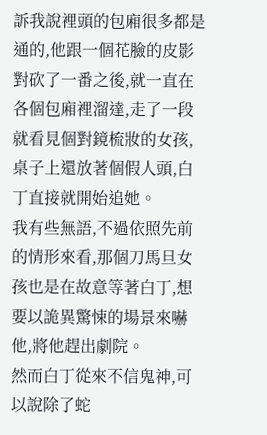訴我說裡頭的包廂很多都是通的,他跟一個花臉的皮影對砍了一番之後,就一直在各個包廂裡溜達,走了一段就看見個對鏡梳妝的女孩,桌子上還放著個假人頭,白丁直接就開始追她。
我有些無語,不過依照先前的情形來看,那個刀馬旦女孩也是在故意等著白丁,想要以詭異驚悚的場景來嚇他,將他趕出劇院。
然而白丁從來不信鬼神,可以說除了蛇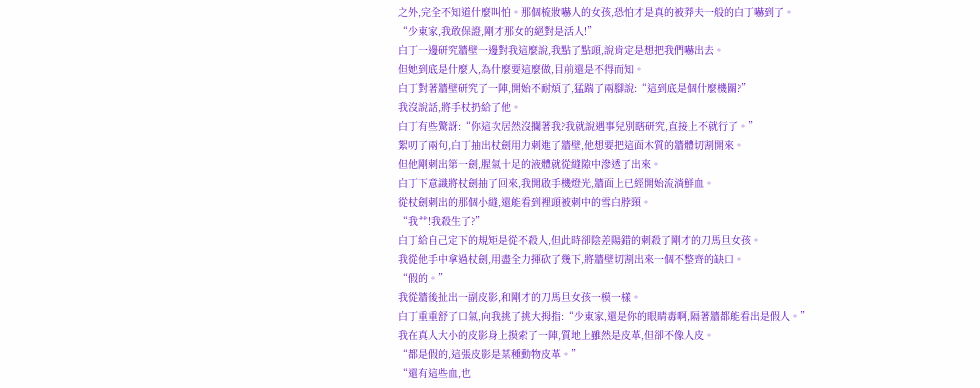之外,完全不知道什麼叫怕。那個梳妝嚇人的女孩,恐怕才是真的被莽夫一般的白丁嚇到了。
“少東家,我敢保證,剛才那女的絕對是活人!”
白丁一邊研究牆壁一邊對我這麼說,我點了點頭,說肯定是想把我們嚇出去。
但她到底是什麼人,為什麼要這麼做,目前還是不得而知。
白丁對著牆壁研究了一陣,開始不耐煩了,猛踹了兩腳說:“這到底是個什麼機關?”
我沒說話,將手杖扔給了他。
白丁有些驚訝:“你這次居然沒攔著我?我就說遇事兒別瞎研究,直接上不就行了。”
絮叨了兩句,白丁抽出杖劍用力刺進了牆壁,他想要把這面木質的牆體切割開來。
但他剛刺出第一劍,腥氣十足的液體就從縫隙中滲透了出來。
白丁下意識將杖劍抽了回來,我開啟手機燈光,牆面上已經開始流淌鮮血。
從杖劍刺出的那個小縫,還能看到裡頭被刺中的雪白脖頸。
“我艹!我殺生了?”
白丁給自己定下的規矩是從不殺人,但此時卻陰差陽錯的刺殺了剛才的刀馬旦女孩。
我從他手中拿過杖劍,用盡全力揮砍了幾下,將牆壁切割出來一個不整齊的缺口。
“假的。”
我從牆後扯出一副皮影,和剛才的刀馬旦女孩一模一樣。
白丁重重舒了口氣,向我挑了挑大拇指:“少東家,還是你的眼睛毒啊,隔著牆都能看出是假人。”
我在真人大小的皮影身上摸索了一陣,質地上雖然是皮革,但卻不像人皮。
“都是假的,這張皮影是某種動物皮革。”
“還有這些血,也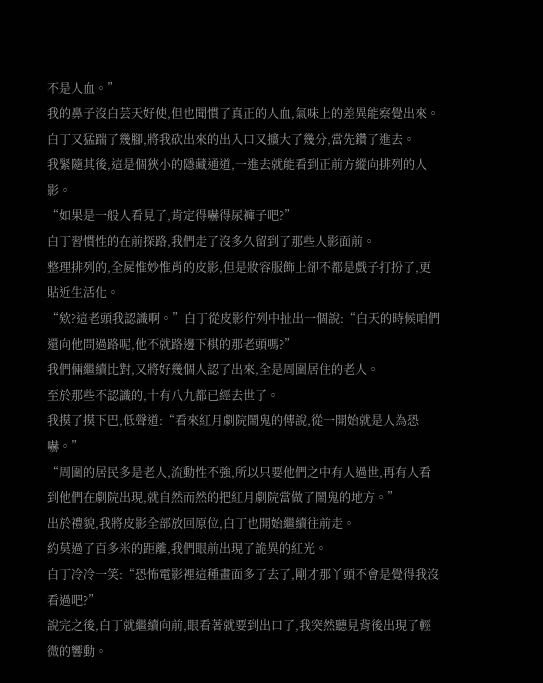不是人血。”
我的鼻子沒白芸天好使,但也聞慣了真正的人血,氣味上的差異能察覺出來。
白丁又猛踹了幾腳,將我砍出來的出入口又擴大了幾分,當先鑽了進去。
我緊隨其後,這是個狹小的隱藏通道,一進去就能看到正前方縱向排列的人影。
“如果是一般人看見了,肯定得嚇得尿褲子吧?”
白丁習慣性的在前探路,我們走了沒多久留到了那些人影面前。
整理排列的,全屍惟妙惟肖的皮影,但是妝容服飾上卻不都是戲子打扮了,更貼近生活化。
“欸?這老頭我認識啊。”白丁從皮影佇列中扯出一個說:“白天的時候咱們還向他問過路呢,他不就路邊下棋的那老頭嗎?”
我們倆繼續比對,又將好幾個人認了出來,全是周圍居住的老人。
至於那些不認識的,十有八九都已經去世了。
我摸了摸下巴,低聲道:“看來紅月劇院鬧鬼的傳說,從一開始就是人為恐嚇。”
“周圍的居民多是老人,流動性不強,所以只要他們之中有人過世,再有人看到他們在劇院出現,就自然而然的把紅月劇院當做了鬧鬼的地方。”
出於禮貌,我將皮影全部放回原位,白丁也開始繼續往前走。
約莫過了百多米的距離,我們眼前出現了詭異的紅光。
白丁冷冷一笑:“恐怖電影裡這種畫面多了去了,剛才那丫頭不會是覺得我沒看過吧?”
說完之後,白丁就繼續向前,眼看著就要到出口了,我突然聽見背後出現了輕微的響動。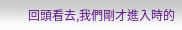回頭看去,我們剛才進入時的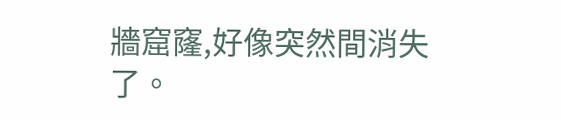牆窟窿,好像突然間消失了。